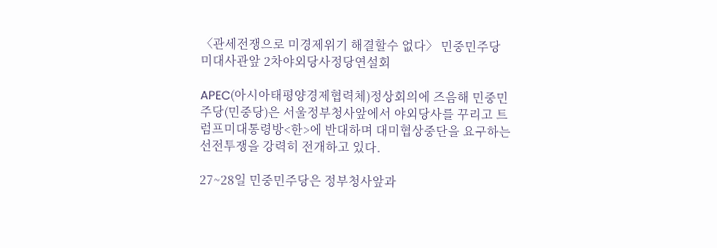〈관세전쟁으로 미경제위기 해결할수 없다〉 민중민주당 미대사관앞 2차야외당사정당연설회

APEC(아시아태평양경제협력체)정상회의에 즈음해 민중민주당(민중당)은 서울정부청사앞에서 야외당사를 꾸리고 트럼프미대통령방<한>에 반대하며 대미협상중단을 요구하는 선전투쟁을 강력히 전개하고 있다.

27~28일 민중민주당은 정부청사앞과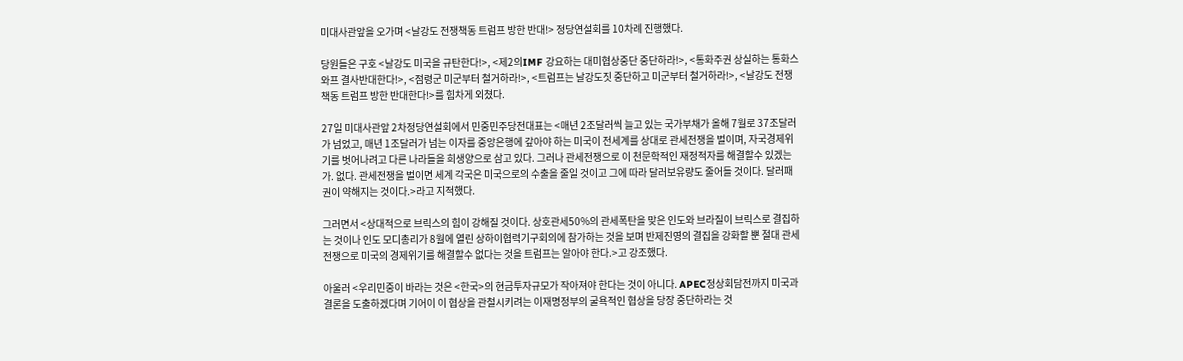미대사관앞을 오가며 <날강도 전쟁책동 트럼프 방한 반대!> 정당연설회를 10차례 진행했다.

당원들은 구호 <날강도 미국을 규탄한다!>, <제2의IMF 강요하는 대미협상중단 중단하라!>, <통화주권 상실하는 통화스와프 결사반대한다!>, <점령군 미군부터 철거하라!>, <트럼프는 날강도짓 중단하고 미군부터 철거하라!>, <날강도 전쟁책동 트럼프 방한 반대한다!>를 힘차게 외쳤다.

27일 미대사관앞 2차정당연설회에서 민중민주당전대표는 <매년 2조달러씩 늘고 있는 국가부채가 올해 7월로 37조달러가 넘었고, 매년 1조달러가 넘는 이자를 중앙은행에 갚아야 하는 미국이 전세계를 상대로 관세전쟁을 벌이며, 자국경제위기를 벗어나려고 다른 나라들을 희생양으로 삼고 있다. 그러나 관세전쟁으로 이 천문학적인 재정적자를 해결할수 있겠는가. 없다. 관세전쟁을 벌이면 세계 각국은 미국으로의 수출을 줄일 것이고 그에 따라 달러보유량도 줄어들 것이다. 달러패권이 약해지는 것이다.>라고 지적했다.

그러면서 <상대적으로 브릭스의 힘이 강해질 것이다. 상호관세50%의 관세폭탄을 맞은 인도와 브라질이 브릭스로 결집하는 것이나 인도 모디총리가 8월에 열린 상하이협력기구회의에 참가하는 것을 보며 반제진영의 결집을 강화할 뿐 절대 관세전쟁으로 미국의 경제위기를 해결할수 없다는 것을 트럼프는 알아야 한다.>고 강조했다.

아울러 <우리민중이 바라는 것은 <한국>의 현금투자규모가 작아져야 한다는 것이 아니다. APEC정상회담전까지 미국과 결론을 도출하겠다며 기어이 이 협상을 관철시키려는 이재명정부의 굴욕적인 협상을 당장 중단하라는 것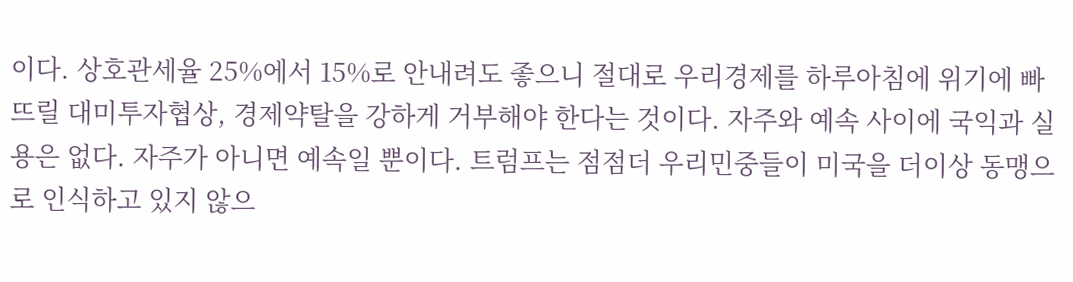이다. 상호관세율 25%에서 15%로 안내려도 좋으니 절대로 우리경제를 하루아침에 위기에 빠뜨릴 대미투자협상, 경제약탈을 강하게 거부해야 한다는 것이다. 자주와 예속 사이에 국익과 실용은 없다. 자주가 아니면 예속일 뿐이다. 트럼프는 점점더 우리민중들이 미국을 더이상 동맹으로 인식하고 있지 않으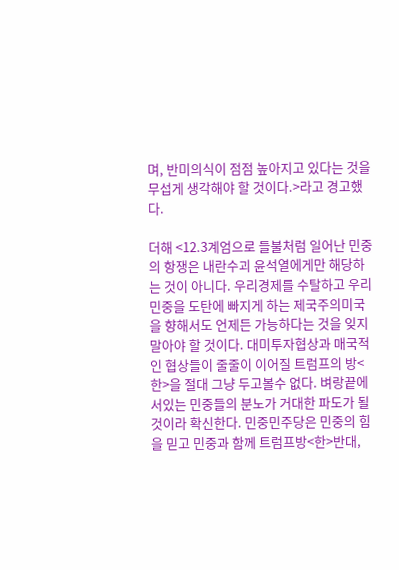며, 반미의식이 점점 높아지고 있다는 것을 무섭게 생각해야 할 것이다.>라고 경고했다.

더해 <12.3계엄으로 들불처럼 일어난 민중의 항쟁은 내란수괴 윤석열에게만 해당하는 것이 아니다. 우리경제를 수탈하고 우리민중을 도탄에 빠지게 하는 제국주의미국을 향해서도 언제든 가능하다는 것을 잊지 말아야 할 것이다. 대미투자협상과 매국적인 협상들이 줄줄이 이어질 트럼프의 방<한>을 절대 그냥 두고볼수 없다. 벼랑끝에 서있는 민중들의 분노가 거대한 파도가 될 것이라 확신한다. 민중민주당은 민중의 힘을 믿고 민중과 함께 트럼프방<한>반대,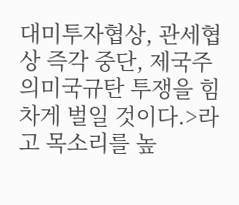대미투자협상, 관세협상 즉각 중단, 제국주의미국규탄 투쟁을 힘차게 벌일 것이다.>라고 목소리를 높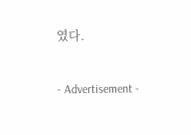였다.

- Advertisement -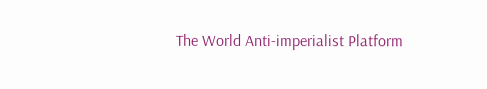The World Anti-imperialist Platform